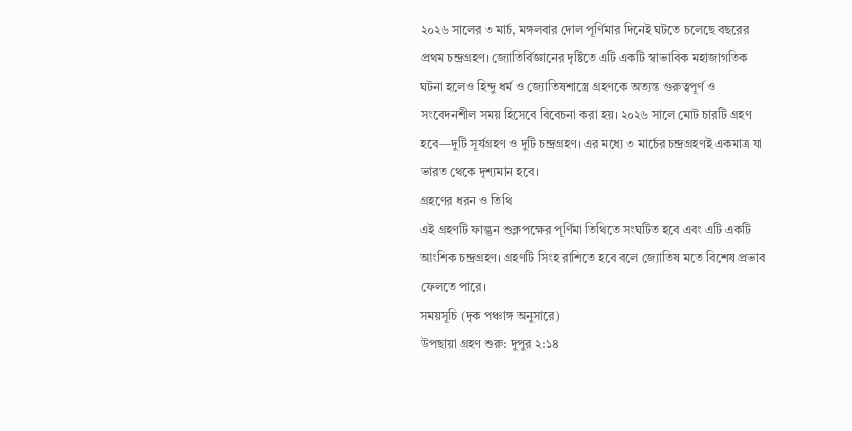২০২৬ সালের ৩ মার্চ, মঙ্গলবার দোল পূর্ণিমার দিনেই ঘটতে চলেছে বছরের প্রথম চন্দ্রগ্রহণ। জ্যোতির্বিজ্ঞানের দৃষ্টিতে এটি একটি স্বাভাবিক মহাজাগতিক ঘটনা হলেও হিন্দু ধর্ম ও জ্যোতিষশাস্ত্রে গ্রহণকে অত্যন্ত গুরুত্বপূর্ণ ও সংবেদনশীল সময় হিসেবে বিবেচনা করা হয়। ২০২৬ সালে মোট চারটি গ্রহণ হবে—দুটি সূর্যগ্রহণ ও দুটি চন্দ্রগ্রহণ। এর মধ্যে ৩ মার্চের চন্দ্রগ্রহণই একমাত্র যা ভারত থেকে দৃশ্যমান হবে।
গ্রহণের ধরন ও তিথি
এই গ্রহণটি ফাল্গুন শুক্লপক্ষের পূর্ণিমা তিথিতে সংঘটিত হবে এবং এটি একটি আংশিক চন্দ্রগ্রহণ। গ্রহণটি সিংহ রাশিতে হবে বলে জ্যোতিষ মতে বিশেষ প্রভাব ফেলতে পারে।
সময়সূচি (দৃক পঞ্চাঙ্গ অনুসারে)
উপছায়া গ্রহণ শুরু: দুপুর ২:১৪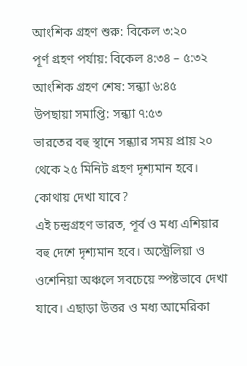আংশিক গ্রহণ শুরু: বিকেল ৩:২০
পূর্ণ গ্রহণ পর্যায়: বিকেল ৪:৩৪ – ৫:৩২
আংশিক গ্রহণ শেষ: সন্ধ্যা ৬:৪৫
উপছায়া সমাপ্তি: সন্ধ্যা ৭:৫৩
ভারতের বহু স্থানে সন্ধ্যার সময় প্রায় ২০ থেকে ২৫ মিনিট গ্রহণ দৃশ্যমান হবে।
কোথায় দেখা যাবে?
এই চন্দ্রগ্রহণ ভারত, পূর্ব ও মধ্য এশিয়ার বহু দেশে দৃশ্যমান হবে। অস্ট্রেলিয়া ও ওশেনিয়া অঞ্চলে সবচেয়ে স্পষ্টভাবে দেখা যাবে। এছাড়া উত্তর ও মধ্য আমেরিকা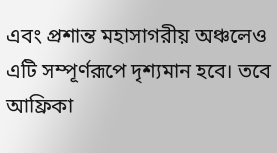এবং প্রশান্ত মহাসাগরীয় অঞ্চলেও এটি সম্পূর্ণরূপে দৃশ্যমান হবে। তবে আফ্রিকা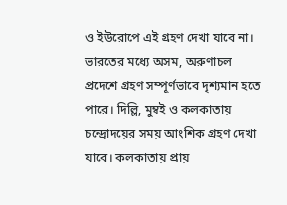ও ইউরোপে এই গ্রহণ দেখা যাবে না।
ভারতের মধ্যে অসম, অরুণাচল প্রদেশে গ্রহণ সম্পূর্ণভাবে দৃশ্যমান হতে পারে। দিল্লি, মুম্বই ও কলকাতায় চন্দ্রোদয়ের সময় আংশিক গ্রহণ দেখা যাবে। কলকাতায় প্রায়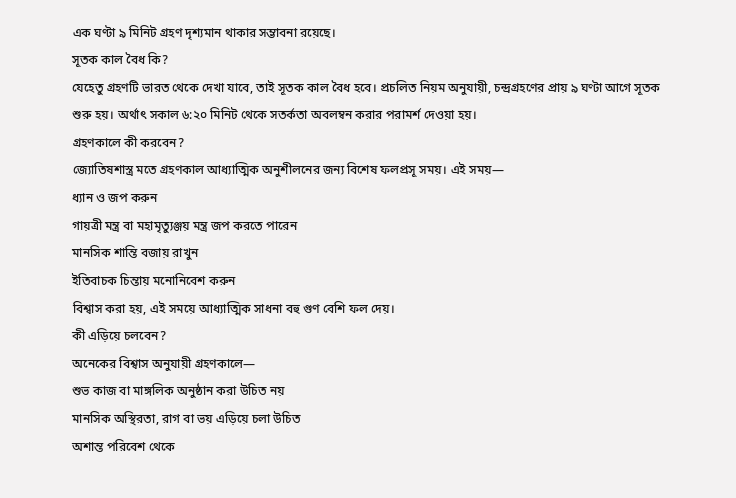এক ঘণ্টা ৯ মিনিট গ্রহণ দৃশ্যমান থাকার সম্ভাবনা রয়েছে।
সূতক কাল বৈধ কি?
যেহেতু গ্রহণটি ভারত থেকে দেখা যাবে, তাই সূতক কাল বৈধ হবে। প্রচলিত নিয়ম অনুযায়ী, চন্দ্রগ্রহণের প্রায় ৯ ঘণ্টা আগে সূতক শুরু হয়। অর্থাৎ সকাল ৬:২০ মিনিট থেকে সতর্কতা অবলম্বন করার পরামর্শ দেওয়া হয়।
গ্রহণকালে কী করবেন?
জ্যোতিষশাস্ত্র মতে গ্রহণকাল আধ্যাত্মিক অনুশীলনের জন্য বিশেষ ফলপ্রসূ সময়। এই সময়—
ধ্যান ও জপ করুন
গায়ত্রী মন্ত্র বা মহামৃত্যুঞ্জয় মন্ত্র জপ করতে পারেন
মানসিক শান্তি বজায় রাখুন
ইতিবাচক চিন্তায় মনোনিবেশ করুন
বিশ্বাস করা হয়, এই সময়ে আধ্যাত্মিক সাধনা বহু গুণ বেশি ফল দেয়।
কী এড়িয়ে চলবেন?
অনেকের বিশ্বাস অনুযায়ী গ্রহণকালে—
শুভ কাজ বা মাঙ্গলিক অনুষ্ঠান করা উচিত নয়
মানসিক অস্থিরতা, রাগ বা ভয় এড়িয়ে চলা উচিত
অশান্ত পরিবেশ থেকে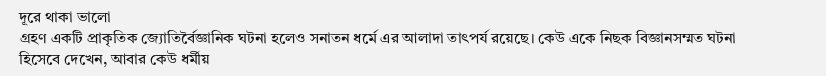দূরে থাকা ভালো
গ্রহণ একটি প্রাকৃতিক জ্যোতির্বৈজ্ঞানিক ঘটনা হলেও সনাতন ধর্মে এর আলাদা তাৎপর্য রয়েছে। কেউ একে নিছক বিজ্ঞানসম্মত ঘটনা হিসেবে দেখেন, আবার কেউ ধর্মীয়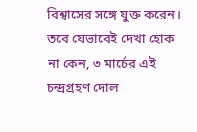বিশ্বাসের সঙ্গে যুক্ত করেন। তবে যেভাবেই দেখা হোক না কেন, ৩ মার্চের এই চন্দ্রগ্রহণ দোল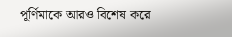পূর্ণিমাকে আরও বিশেষ করে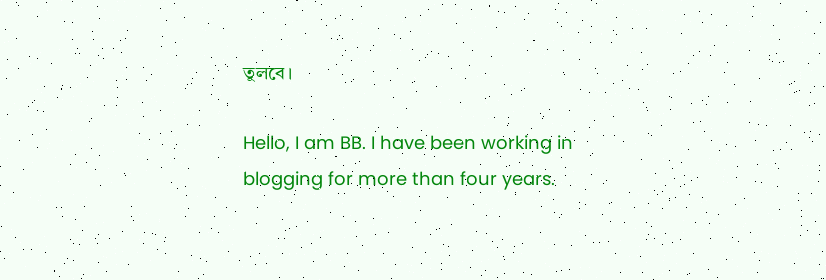তুলবে।

Hello, I am BB. I have been working in blogging for more than four years.